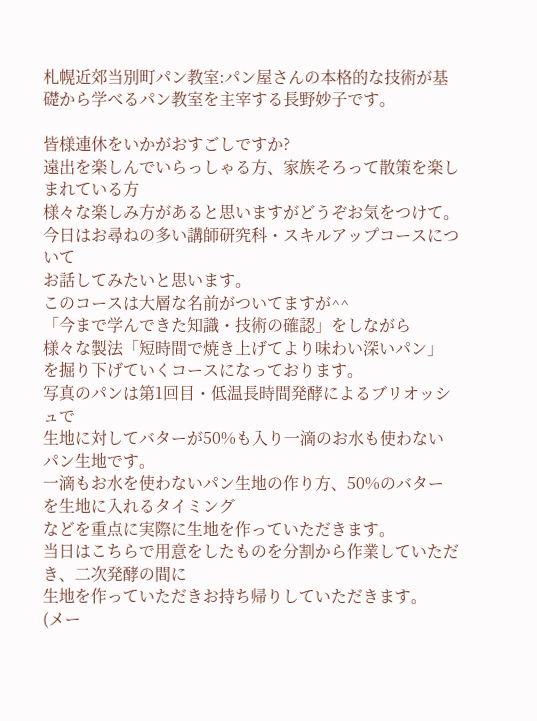札幌近郊当別町パン教室:パン屋さんの本格的な技術が基礎から学べるパン教室を主宰する長野妙子です。

皆様連休をいかがおすごしですか?
遠出を楽しんでいらっしゃる方、家族そろって散策を楽しまれている方
様々な楽しみ方があると思いますがどうぞお気をつけて。
今日はお尋ねの多い講師研究科・スキルアップコースについて
お話してみたいと思います。
このコースは大層な名前がついてますが^^
「今まで学んできた知識・技術の確認」をしながら
様々な製法「短時間で焼き上げてより味わい深いパン」
を掘り下げていくコースになっております。
写真のパンは第1回目・低温長時間発酵によるブリオッシュで
生地に対してバターが50%も入り一滴のお水も使わないパン生地です。
一滴もお水を使わないパン生地の作り方、50%のバターを生地に入れるタイミング
などを重点に実際に生地を作っていただきます。
当日はこちらで用意をしたものを分割から作業していただき、二次発酵の間に
生地を作っていただきお持ち帰りしていただきます。
(メー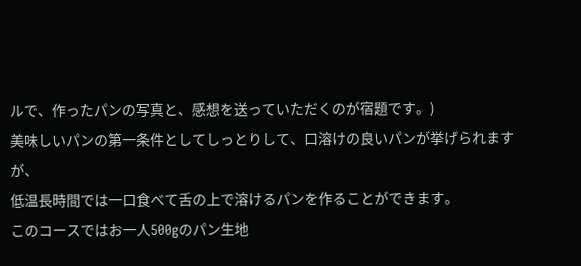ルで、作ったパンの写真と、感想を送っていただくのが宿題です。)
美味しいパンの第一条件としてしっとりして、口溶けの良いパンが挙げられますが、
低温長時間では一口食べて舌の上で溶けるパンを作ることができます。
このコースではお一人500gのパン生地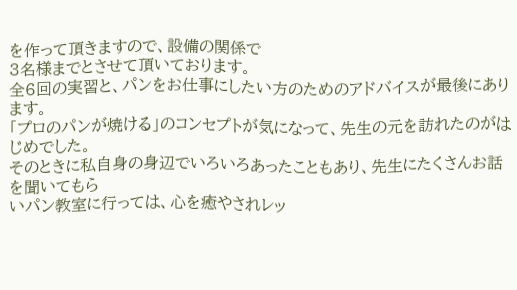を作って頂きますので、設備の関係で
3名様までとさせて頂いております。
全6回の実習と、パンをお仕事にしたい方のためのアドバイスが最後にあります。
「プロのパンが焼ける」のコンセプトが気になって、先生の元を訪れたのがはじめでした。
そのときに私自身の身辺でいろいろあったこともあり、先生にたくさんお話を聞いてもら
いパン教室に行っては、心を癒やされレッ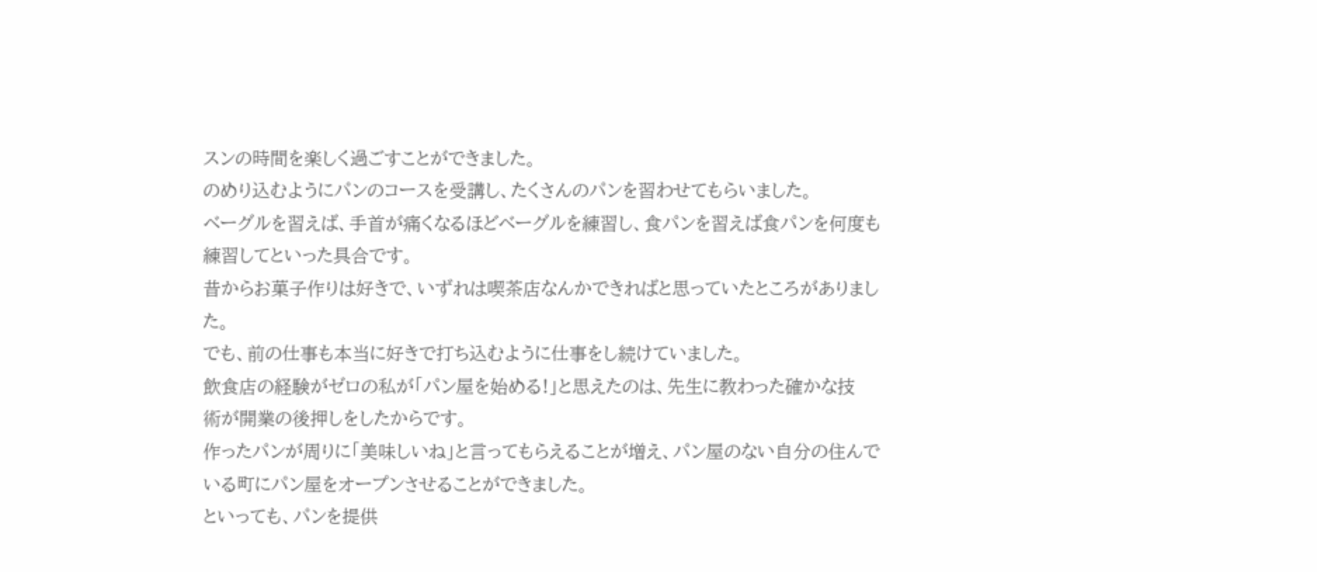スンの時間を楽しく過ごすことができました。
のめり込むようにパンのコースを受講し、たくさんのパンを習わせてもらいました。
ベーグルを習えば、手首が痛くなるほどベーグルを練習し、食パンを習えば食パンを何度も練習してといった具合です。
昔からお菓子作りは好きで、いずれは喫茶店なんかできればと思っていたところがありました。
でも、前の仕事も本当に好きで打ち込むように仕事をし続けていました。
飲食店の経験がゼロの私が「パン屋を始める!」と思えたのは、先生に教わった確かな技
術が開業の後押しをしたからです。
作ったパンが周りに「美味しいね」と言ってもらえることが増え、パン屋のない自分の住んでいる町にパン屋をオープンさせることができました。
といっても、パンを提供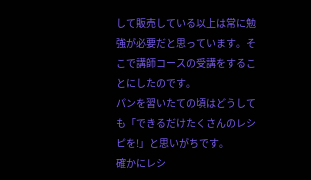して販売している以上は常に勉強が必要だと思っています。そこで講師コースの受講をすることにしたのです。
パンを習いたての頃はどうしても「できるだけたくさんのレシピを!」と思いがちです。
確かにレシ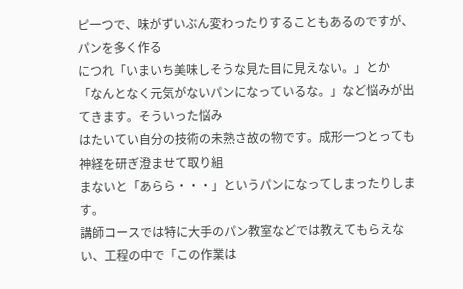ピ一つで、味がずいぶん変わったりすることもあるのですが、パンを多く作る
につれ「いまいち美味しそうな見た目に見えない。」とか
「なんとなく元気がないパンになっているな。」など悩みが出てきます。そういった悩み
はたいてい自分の技術の未熟さ故の物です。成形一つとっても神経を研ぎ澄ませて取り組
まないと「あらら・・・」というパンになってしまったりします。
講師コースでは特に大手のパン教室などでは教えてもらえない、工程の中で「この作業は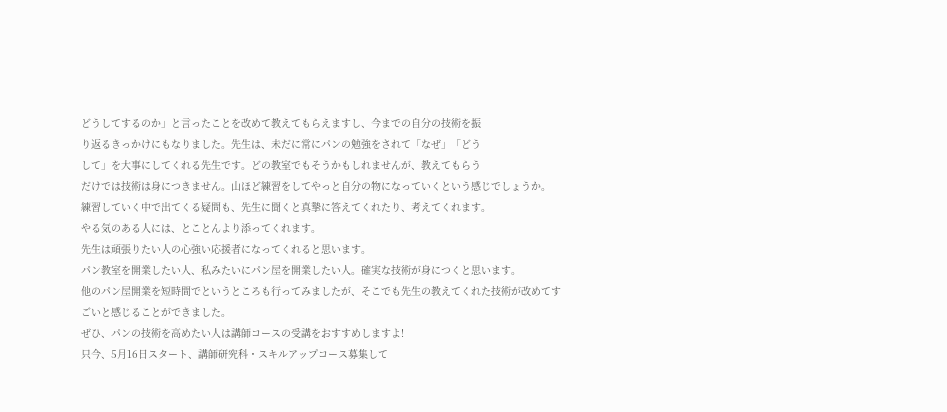どうしてするのか」と言ったことを改めて教えてもらえますし、今までの自分の技術を振
り返るきっかけにもなりました。先生は、未だに常にパンの勉強をされて「なぜ」「どう
して」を大事にしてくれる先生です。どの教室でもそうかもしれませんが、教えてもらう
だけでは技術は身につきません。山ほど練習をしてやっと自分の物になっていくという感じでしょうか。
練習していく中で出てくる疑問も、先生に聞くと真摯に答えてくれたり、考えてくれます。
やる気のある人には、とことんより添ってくれます。
先生は頑張りたい人の心強い応援者になってくれると思います。
パン教室を開業したい人、私みたいにパン屋を開業したい人。確実な技術が身につくと思います。
他のパン屋開業を短時間でというところも行ってみましたが、そこでも先生の教えてくれた技術が改めてすごいと感じることができました。
ぜひ、パンの技術を高めたい人は講師コースの受講をおすすめしますよ!
只今、5月16日スタート、講師研究科・スキルアップコース募集して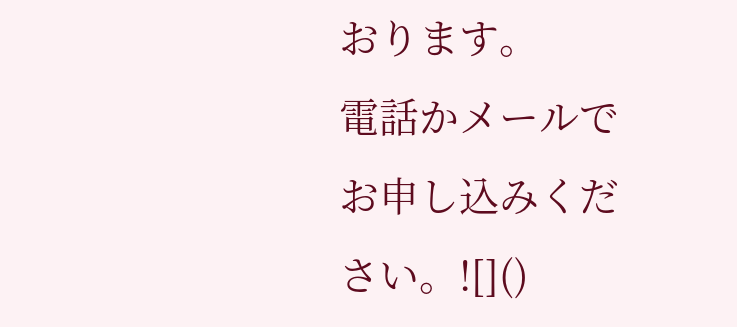おります。
電話かメールでお申し込みください。![]()